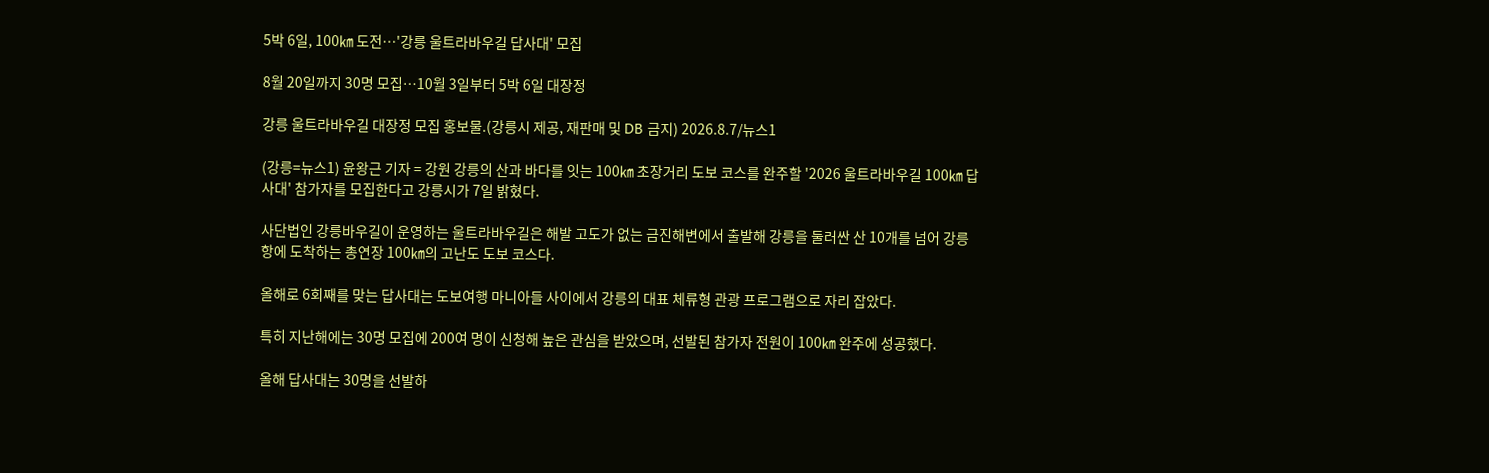5박 6일, 100㎞ 도전…'강릉 울트라바우길 답사대' 모집

8월 20일까지 30명 모집…10월 3일부터 5박 6일 대장정

강릉 울트라바우길 대장정 모집 홍보물.(강릉시 제공, 재판매 및 DB 금지) 2026.8.7/뉴스1

(강릉=뉴스1) 윤왕근 기자 = 강원 강릉의 산과 바다를 잇는 100㎞ 초장거리 도보 코스를 완주할 '2026 울트라바우길 100㎞ 답사대' 참가자를 모집한다고 강릉시가 7일 밝혔다.

사단법인 강릉바우길이 운영하는 울트라바우길은 해발 고도가 없는 금진해변에서 출발해 강릉을 둘러싼 산 10개를 넘어 강릉항에 도착하는 총연장 100㎞의 고난도 도보 코스다.

올해로 6회째를 맞는 답사대는 도보여행 마니아들 사이에서 강릉의 대표 체류형 관광 프로그램으로 자리 잡았다.

특히 지난해에는 30명 모집에 200여 명이 신청해 높은 관심을 받았으며, 선발된 참가자 전원이 100㎞ 완주에 성공했다.

올해 답사대는 30명을 선발하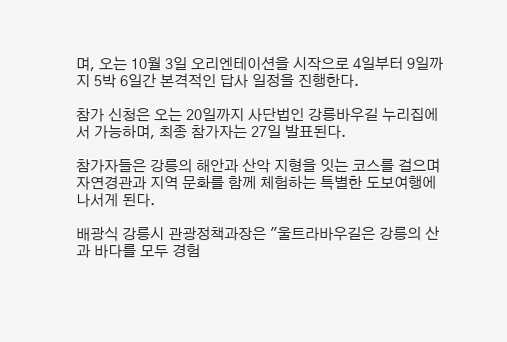며, 오는 10월 3일 오리엔테이션을 시작으로 4일부터 9일까지 5박 6일간 본격적인 답사 일정을 진행한다.

참가 신청은 오는 20일까지 사단법인 강릉바우길 누리집에서 가능하며, 최종 참가자는 27일 발표된다.

참가자들은 강릉의 해안과 산악 지형을 잇는 코스를 걸으며 자연경관과 지역 문화를 함께 체험하는 특별한 도보여행에 나서게 된다.

배광식 강릉시 관광정책과장은 "울트라바우길은 강릉의 산과 바다를 모두 경험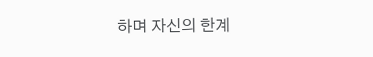하며 자신의 한계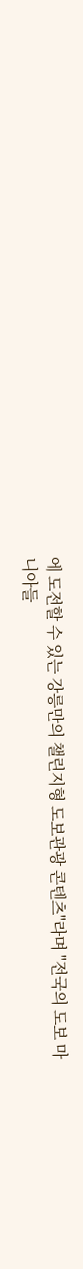에 도전할 수 있는 강릉만의 챌린지형 도보관광 콘텐츠"라며 "전국의 도보 마니아들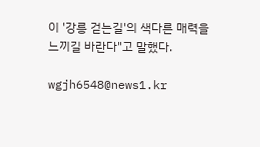이 '강릉 걷는길'의 색다른 매력을 느끼길 바란다"고 말했다.

wgjh6548@news1.kr